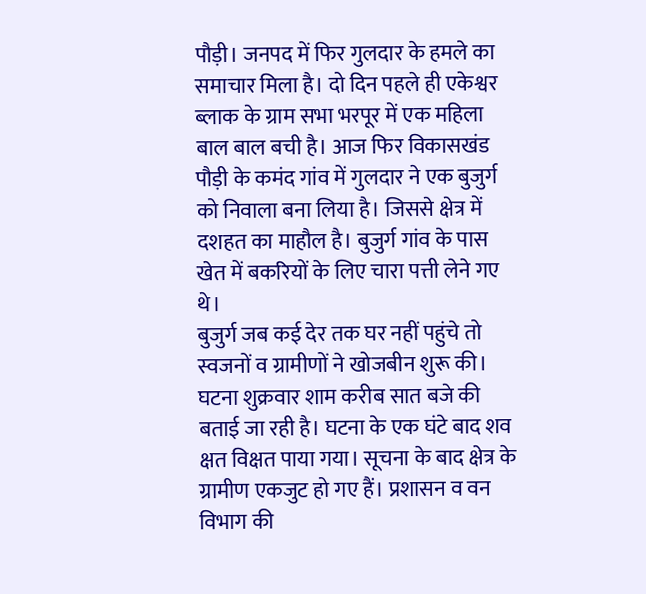पौड़ी। जनपद में फिर गुलदार के हमले का समाचार मिला है। दो दिन पहले ही एकेश्वर ब्लाक के ग्राम सभा भरपूर में एक महिला बाल बाल बची है। आज फिर विकासखंड पौड़ी के कमंद गांव में गुलदार ने एक बुजुर्ग को निवाला बना लिया है। जिससे क्षेत्र में दशहत का माहौल है। बुजुर्ग गांव के पास खेत में बकरियों के लिए चारा पत्ती लेने गए थे।
बुजुर्ग जब कई देर तक घर नहीं पहुंचे तो स्वजनों व ग्रामीणों ने खोजबीन शुरू की। घटना शुक्रवार शाम करीब सात बजे की बताई जा रही है। घटना के एक घंटे बाद शव क्षत विक्षत पाया गया। सूचना के बाद क्षेत्र के ग्रामीण एकजुट हो गए हैं। प्रशासन व वन विभाग की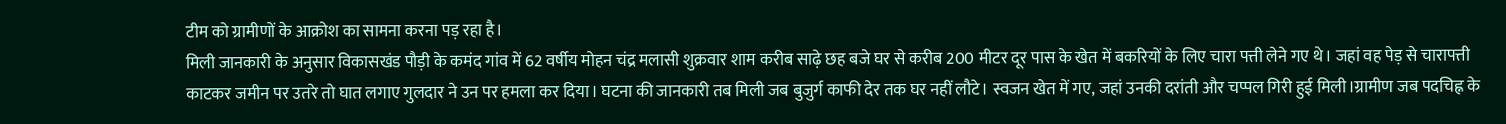टीम को ग्रामीणों के आक्रोश का सामना करना पड़ रहा है।
मिली जानकारी के अनुसार विकासखंड पौड़ी के कमंद गांव में 62 वर्षीय मोहन चंद्र मलासी शुक्रवार शाम करीब साढ़े छह बजे घर से करीब 200 मीटर दूर पास के खेत में बकरियों के लिए चारा पत्ती लेने गए थे। जहां वह पेड़ से चारापत्ती काटकर जमीन पर उतरे तो घात लगाए गुलदार ने उन पर हमला कर दिया। घटना की जानकारी तब मिली जब बुजुर्ग काफी देर तक घर नहीं लौटे। स्वजन खेत में गए, जहां उनकी दरांती और चप्पल गिरी हुई मिली।ग्रामीण जब पदचिह्न के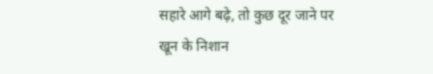सहारे आगे बढ़े, तो कुछ दूर जाने पर खून के निशान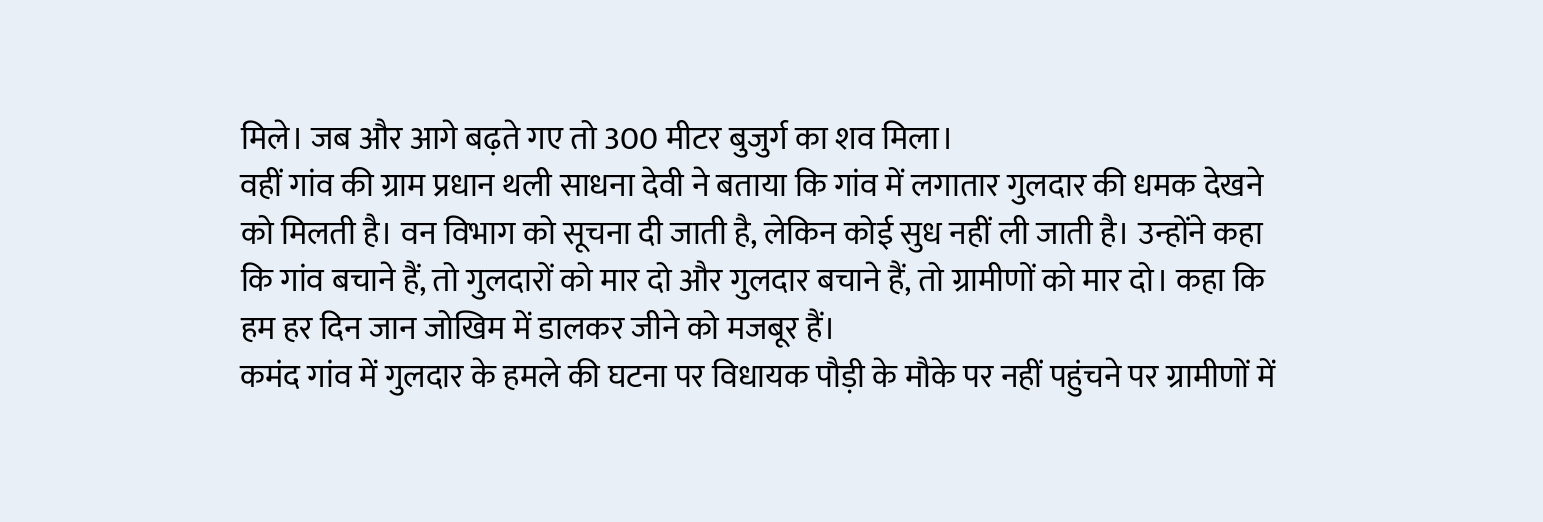मिले। जब और आगे बढ़ते गए तो 300 मीटर बुजुर्ग का शव मिला।
वहीं गांव की ग्राम प्रधान थली साधना देवी ने बताया कि गांव में लगातार गुलदार की धमक देखने को मिलती है। वन विभाग को सूचना दी जाती है, लेकिन कोई सुध नहीं ली जाती है। उन्होंने कहा कि गांव बचाने हैं, तो गुलदारों को मार दो और गुलदार बचाने हैं, तो ग्रामीणों को मार दो। कहा कि हम हर दिन जान जोखिम में डालकर जीने को मजबूर हैं।
कमंद गांव में गुलदार के हमले की घटना पर विधायक पौड़ी के मौके पर नहीं पहुंचने पर ग्रामीणों में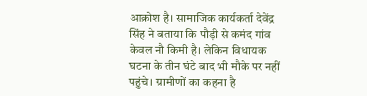आक्रोश है। सामाजिक कार्यकर्ता देवेंद्र सिंह ने बताया कि पौड़ी से कमंद गांव केवल नौ किमी है। लेकिन विधायक घटना के तीन घंटे बाद भी मौके पर नहीं पहुंचे। ग्रामीणों का कहना है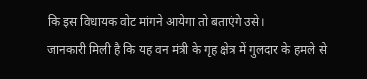कि इस विधायक वोट मांगने आयेगा तो बताएंगे उसे।
जानकारी मिली है कि यह वन मंत्री के गृह क्षेत्र में गुलदार के हमले से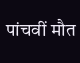पांचवीं मौत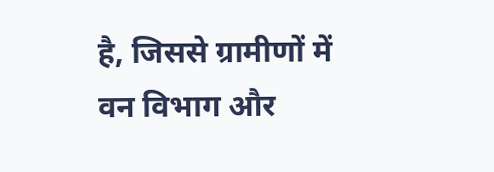है, जिससे ग्रामीणों में वन विभाग और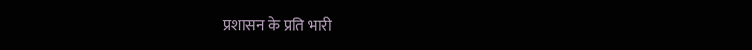प्रशासन के प्रति भारी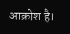आक्रोश है।